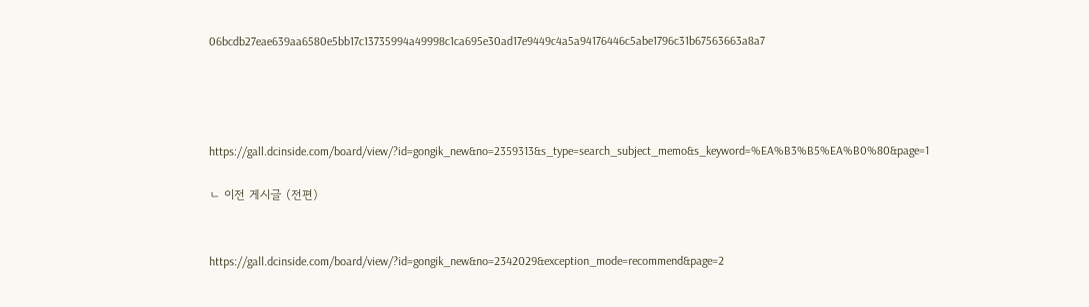06bcdb27eae639aa6580e5bb17c13735994a49998c1ca695e30ad17e9449c4a5a94176446c5abe1796c31b67563663a8a7




https://gall.dcinside.com/board/view/?id=gongik_new&no=2359313&s_type=search_subject_memo&s_keyword=%EA%B3%B5%EA%B0%80&page=1

ㄴ 이전 게시글 (전편)


https://gall.dcinside.com/board/view/?id=gongik_new&no=2342029&exception_mode=recommend&page=2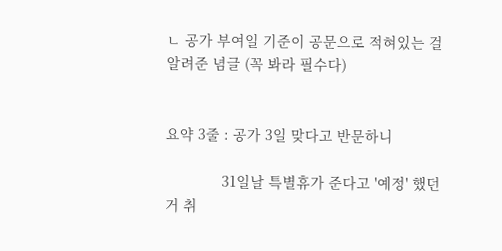ㄴ 공가 부여일 기준이 공문으로 적혀있는 걸 알려준 념글 (꼭 봐라 필수다)


요약 3줄 : 공가 3일 맞다고 반문하니

              31일날 특별휴가 준다고 '예정' 했던 거 취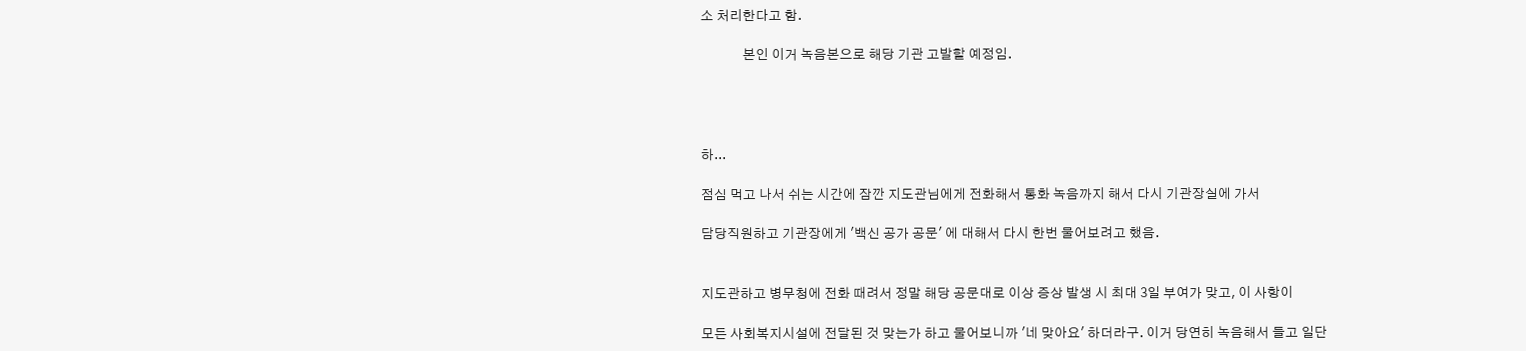소 처리한다고 함.

              본인 이거 녹음본으로 해당 기관 고발할 예정임.




하...

점심 먹고 나서 쉬는 시간에 잠깐 지도관님에게 전화해서 통화 녹음까지 해서 다시 기관장실에 가서

담당직원하고 기관장에게 '백신 공가 공문' 에 대해서 다시 한번 물어보려고 했음.


지도관하고 병무청에 전화 때려서 정말 해당 공문대로 이상 증상 발생 시 최대 3일 부여가 맞고, 이 사항이

모든 사회복지시설에 전달된 것 맞는가 하고 물어보니까 '네 맞아요' 하더라구. 이거 당연히 녹음해서 들고 일단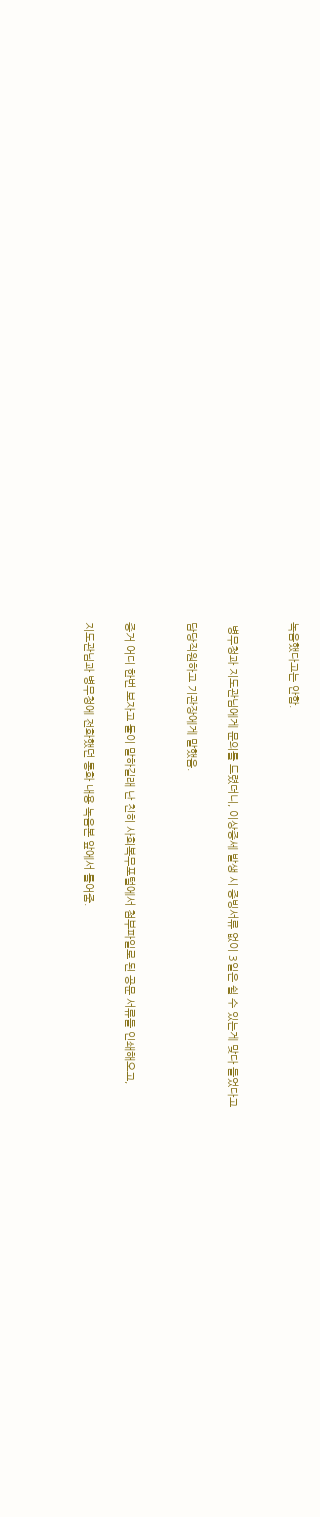녹음했다고는 안함.


 병무청과 지도관님에게 문의를 드렸더니, 이상증세 발생 시 증빙서류 없이 3일은 쉴 수 있는게 맞다 들었다고

담당직원하고 기관장에게 말했음.


증거 어디 한번 보자고 둘이 말하길래 난 친히 사회복무포털에서 첨부파일로 된 공문 서류들 인쇄해오고,

지도관님과 병무청에 전화했던 통화 내용 녹음본 앞에서 틀어줌.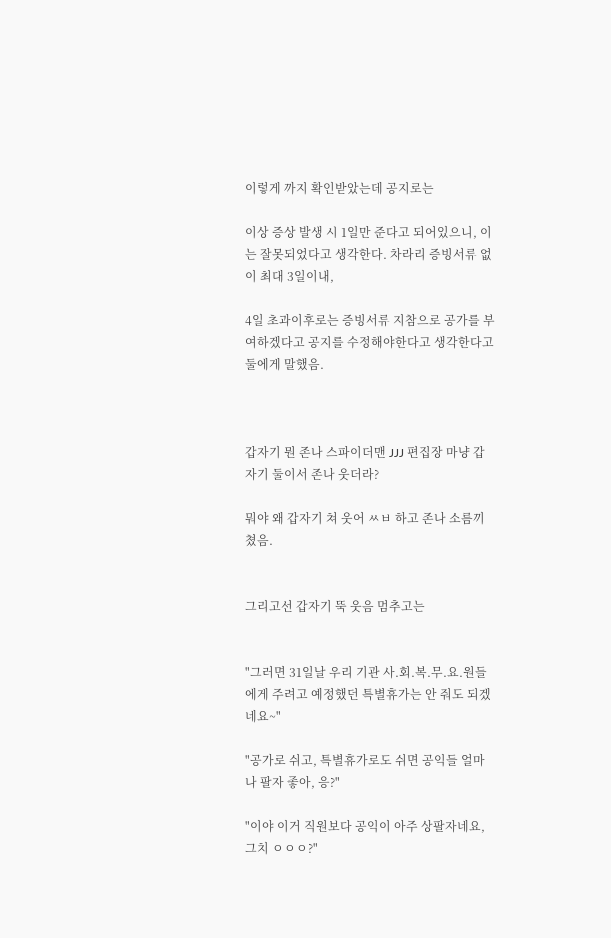이렇게 까지 확인받았는데 공지로는

이상 증상 발생 시 1일만 준다고 되어있으니, 이는 잘못되었다고 생각한다. 차라리 증빙서류 없이 최대 3일이내,

4일 초과이후로는 증빙서류 지참으로 공가를 부여하겠다고 공지를 수정해야한다고 생각한다고 둘에게 말했음.



갑자기 뭔 존나 스파이더맨 JJJ 편집장 마냥 갑자기 둘이서 존나 웃더라?

뭐야 왜 갑자기 쳐 웃어 ㅆㅂ 하고 존나 소름끼쳤음.


그리고선 갑자기 뚝 웃음 멈추고는


"그러면 31일날 우리 기관 사.회.복.무.요.원들에게 주려고 예정했던 특별휴가는 안 줘도 되겠네요~"

"공가로 쉬고, 특별휴가로도 쉬면 공익들 얼마나 팔자 좋아, 응?"

"이야 이거 직원보다 공익이 아주 상팔자네요, 그치 ㅇㅇㅇ?"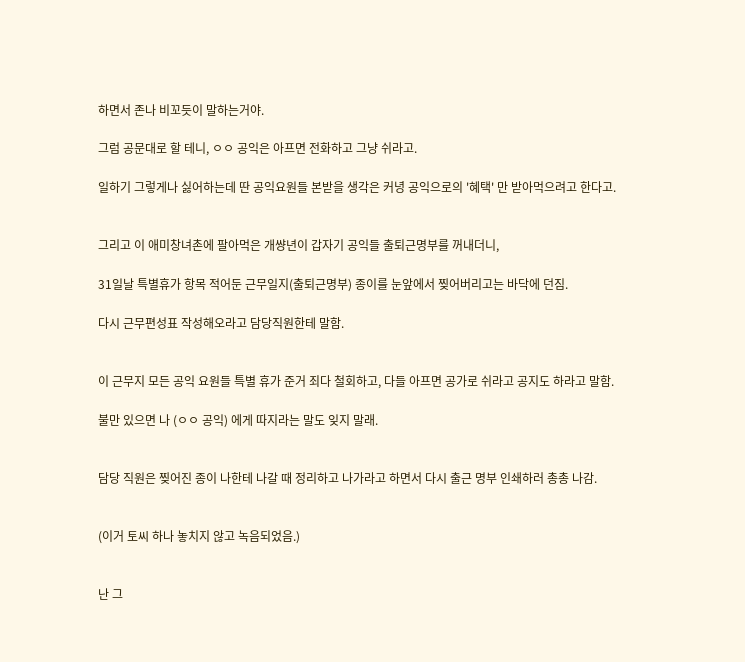하면서 존나 비꼬듯이 말하는거야.

그럼 공문대로 할 테니, ㅇㅇ 공익은 아프면 전화하고 그냥 쉬라고.

일하기 그렇게나 싫어하는데 딴 공익요원들 본받을 생각은 커녕 공익으로의 '혜택' 만 받아먹으려고 한다고.


그리고 이 애미창녀촌에 팔아먹은 개썅년이 갑자기 공익들 출퇴근명부를 꺼내더니,

31일날 특별휴가 항목 적어둔 근무일지(출퇴근명부) 종이를 눈앞에서 찢어버리고는 바닥에 던짐.

다시 근무편성표 작성해오라고 담당직원한테 말함.


이 근무지 모든 공익 요원들 특별 휴가 준거 죄다 철회하고, 다들 아프면 공가로 쉬라고 공지도 하라고 말함.

불만 있으면 나 (ㅇㅇ 공익) 에게 따지라는 말도 잊지 말래.


담당 직원은 찢어진 종이 나한테 나갈 때 정리하고 나가라고 하면서 다시 출근 명부 인쇄하러 총총 나감.


(이거 토씨 하나 놓치지 않고 녹음되었음.)


난 그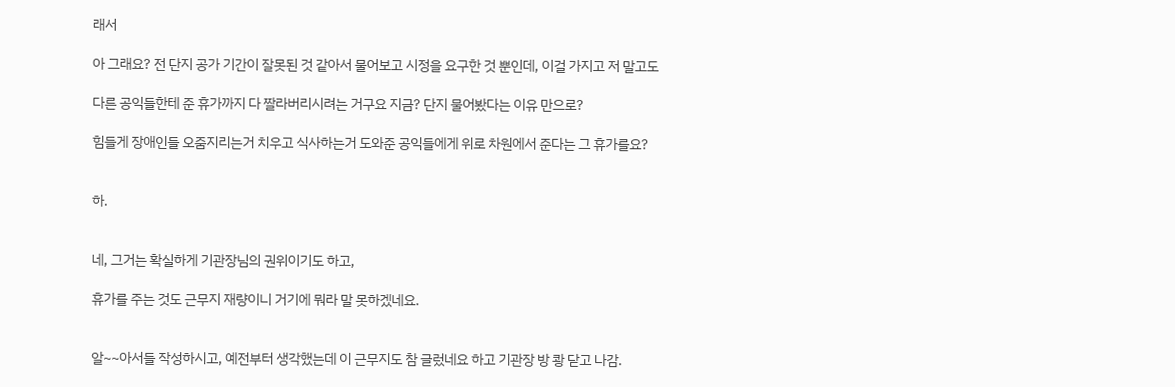래서

아 그래요? 전 단지 공가 기간이 잘못된 것 같아서 물어보고 시정을 요구한 것 뿐인데, 이걸 가지고 저 말고도

다른 공익들한테 준 휴가까지 다 짤라버리시려는 거구요 지금? 단지 물어봤다는 이유 만으로?

힘들게 장애인들 오줌지리는거 치우고 식사하는거 도와준 공익들에게 위로 차원에서 준다는 그 휴가를요?


하.


네, 그거는 확실하게 기관장님의 권위이기도 하고,

휴가를 주는 것도 근무지 재량이니 거기에 뭐라 말 못하겠네요.


알~~아서들 작성하시고, 예전부터 생각했는데 이 근무지도 참 글렀네요 하고 기관장 방 쾅 닫고 나감.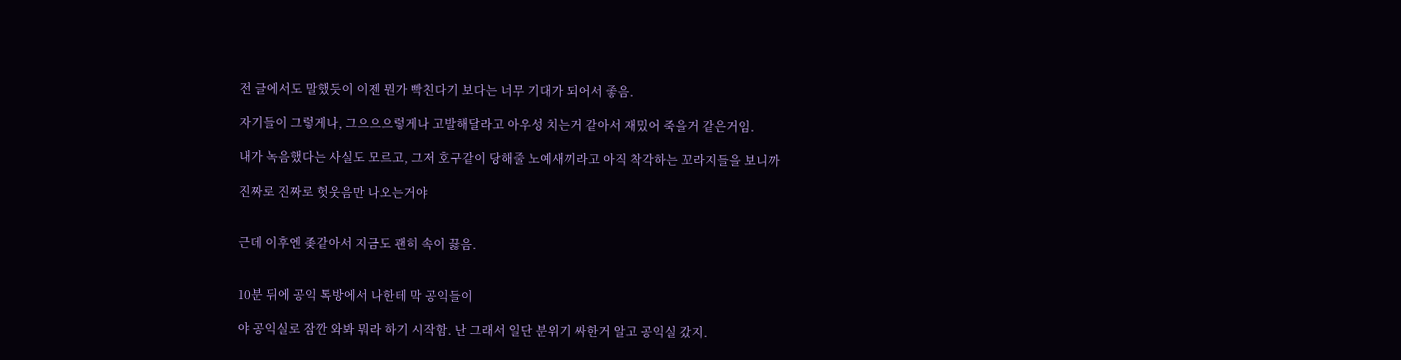전 글에서도 말했듯이 이젠 뭔가 빡친다기 보다는 너무 기대가 되어서 좋음.

자기들이 그렇게나, 그으으으렇게나 고발해달라고 아우성 치는거 같아서 재밌어 죽을거 같은거임.

내가 녹음했다는 사실도 모르고, 그저 호구같이 당해줄 노예새끼라고 아직 착각하는 꼬라지들을 보니까

진짜로 진짜로 헛웃음만 나오는거야


근데 이후엔 좆같아서 지금도 괜히 속이 끓음.


10분 뒤에 공익 톡방에서 나한테 막 공익들이

야 공익실로 잠깐 와봐 뭐라 하기 시작함. 난 그래서 일단 분위기 싸한거 알고 공익실 갔지.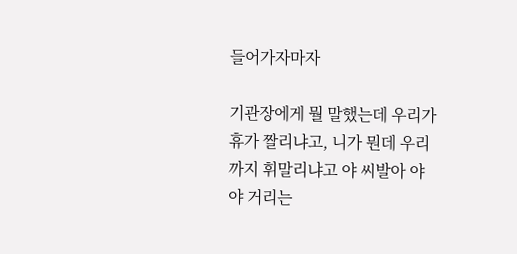들어가자마자

기관장에게 뭘 말했는데 우리가 휴가 짤리냐고, 니가 뭔데 우리까지 휘말리냐고 야 씨발아 야 야 거리는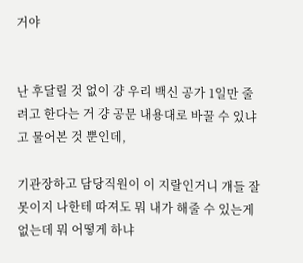거야


난 후달릴 것 없이 걍 우리 백신 공가 1일만 줄려고 한다는 거 걍 공문 내용대로 바꿀 수 있냐고 물어본 것 뿐인데,

기관장하고 담당직원이 이 지랄인거니 걔들 잘못이지 나한테 따져도 뭐 내가 해줄 수 있는게 없는데 뭐 어떻게 하냐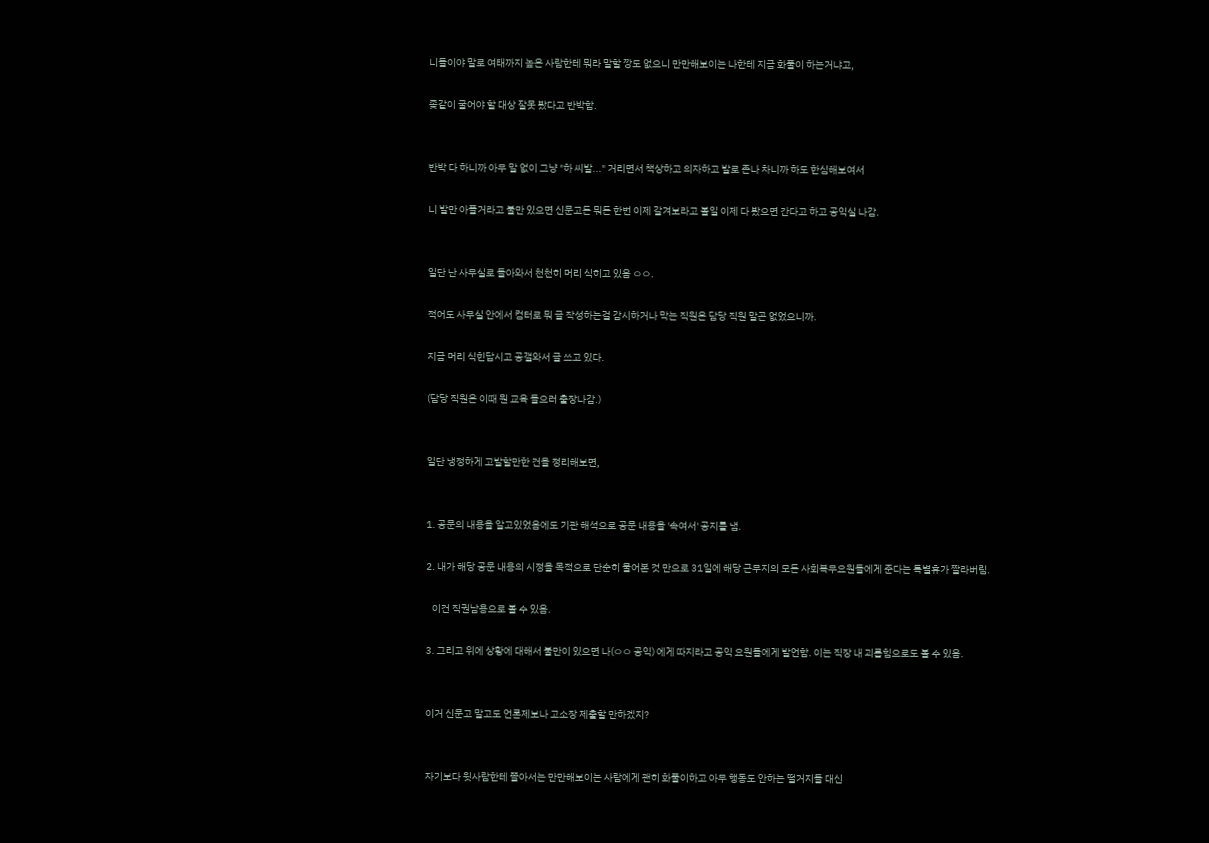니들이야 말로 여태까지 높은 사람한테 뭐라 말할 깡도 없으니 만만해보이는 나한테 지금 화풀이 하는거냐고,

좆같이 굴어야 할 대상 잘못 봤다고 반박함.


반박 다 하니까 아무 말 없이 그냥 "하 씨발..." 거리면서 책상하고 의자하고 발로 존나 차니까 하도 한심해보여서

니 발만 아플거라고 불만 있으면 신문고든 뭐든 한번 이제 갈겨보라고 볼일 이제 다 봤으면 간다고 하고 공익실 나감.


일단 난 사무실로 돌아와서 천천히 머리 식히고 있음 ㅇㅇ.

적어도 사무실 안에서 컴터로 뭐 글 작성하는걸 감시하거나 막는 직원은 담당 직원 말곤 없었으니까.

지금 머리 식힌답시고 공갤와서 글 쓰고 있다.

(담당 직원은 이때 뭔 교육 들으러 출장나감.)


일단 냉정하게 고발할만한 건을 정리해보면,


1. 공문의 내용을 알고있었음에도 기관 해석으로 공문 내용을 '속여서' 공지를 냄.

2. 내가 해당 공문 내용의 시정을 목적으로 단순히 물어본 것 만으로 31일에 해당 근무지의 모든 사회복무요원들에게 준다는 특별휴가 짤라버림.

   이건 직권남용으로 볼 수 있음.

3. 그리고 위에 상황에 대해서 불만이 있으면 나(ㅇㅇ 공익) 에게 따지라고 공익 요원들에게 발언함. 이는 직장 내 괴롭힘으로도 볼 수 있음.


이거 신문고 말고도 언론제보나 고소장 제출할 만하겠지?


자기보다 윗사람한테 쫄아서는 만만해보이는 사람에게 괜히 화풀이하고 아무 행동도 안하는 떨거지들 대신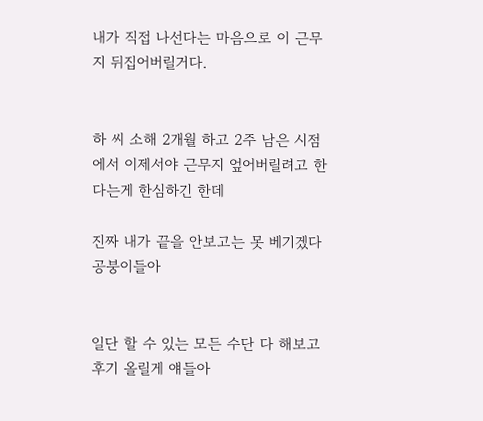내가 직접 나선다는 마음으로 이 근무지 뒤집어버릴거다.


하 씨 소해 2개월 하고 2주 남은 시점에서 이제서야 근무지 엎어버릴려고 한다는게 한심하긴 한데

진짜 내가 끝을 안보고는 못 베기겠다 공붕이들아


일단 할 수 있는 모든 수단 다 해보고 후기 올릴게 얘들아